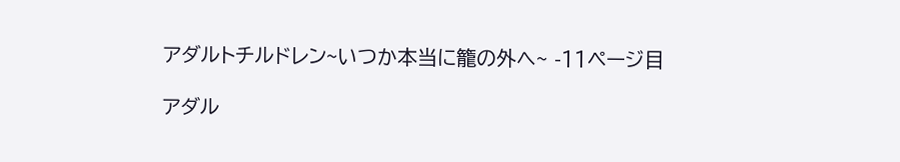アダルトチルドレン~いつか本当に籠の外へ~ -11ページ目

アダル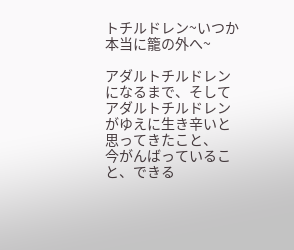トチルドレン~いつか本当に籠の外へ~

アダルトチルドレンになるまで、そしてアダルトチルドレンがゆえに生き辛いと思ってきたこと、
今がんばっていること、できる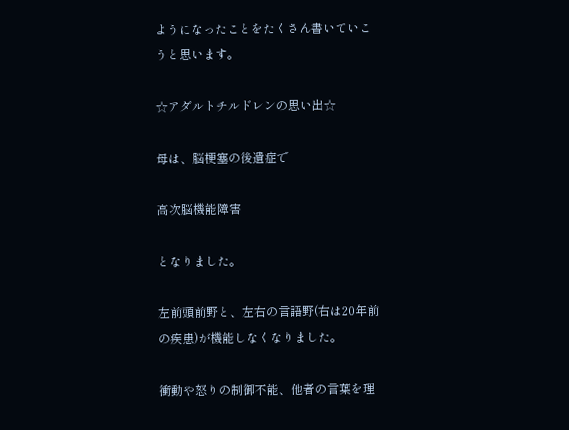ようになったことをたくさん書いていこうと思います。

☆アダルトチルドレンの思い出☆

母は、脳梗塞の後遺症で

高次脳機能障害

となりました。

左前頭前野と、左右の言語野(右は20年前の疾患)が機能しなくなりました。

衝動や怒りの制御不能、他者の言葉を理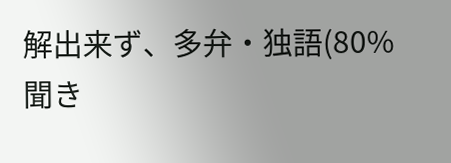解出来ず、多弁・独語(80%聞き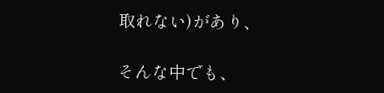取れない)があり、

そんな中でも、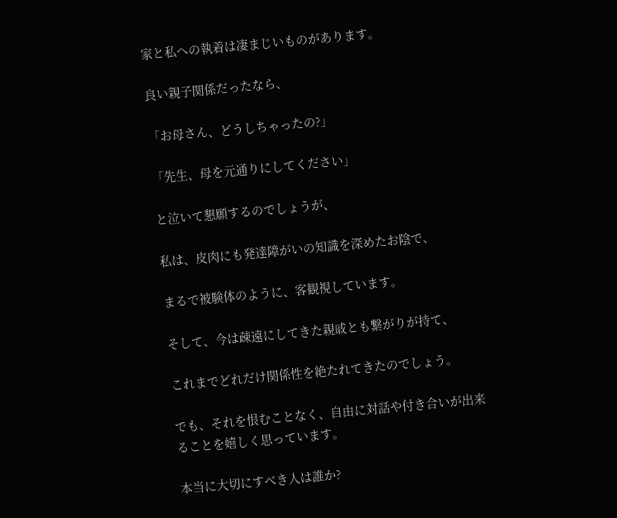家と私への執着は凄まじいものがあります。

良い親子関係だったなら、

「お母さん、どうしちゃったの?」

「先生、母を元通りにしてください」

と泣いて懇願するのでしょうが、

私は、皮肉にも発達障がいの知識を深めたお陰で、

まるで被験体のように、客観視しています。

そして、今は疎遠にしてきた親戚とも繋がりが持て、

これまでどれだけ関係性を絶たれてきたのでしょう。

でも、それを恨むことなく、自由に対話や付き合いが出来ることを嬉しく思っています。

本当に大切にすべき人は誰か?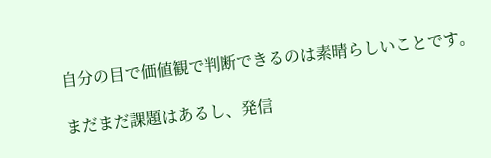自分の目で価値観で判断できるのは素晴らしいことです。

まだまだ課題はあるし、発信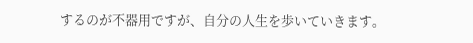するのが不器用ですが、自分の人生を歩いていきます。